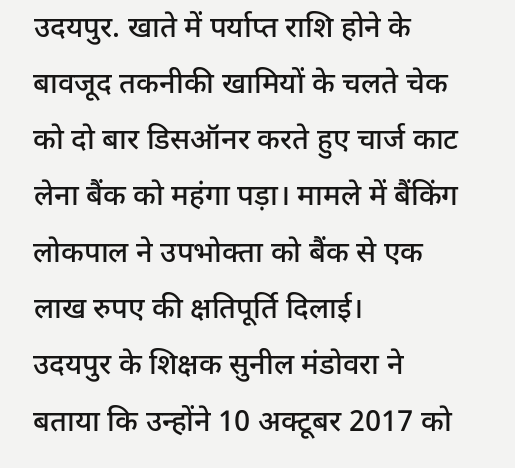उदयपुर. खाते में पर्याप्त राशि होने के बावजूद तकनीकी खामियों के चलते चेक को दो बार डिसऑनर करते हुए चार्ज काट लेना बैंक को महंगा पड़ा। मामले में बैंकिंग लोकपाल ने उपभोक्ता को बैंक से एक लाख रुपए की क्षतिपूर्ति दिलाई।
उदयपुर के शिक्षक सुनील मंडोवरा ने बताया कि उन्होंने 10 अक्टूबर 2017 को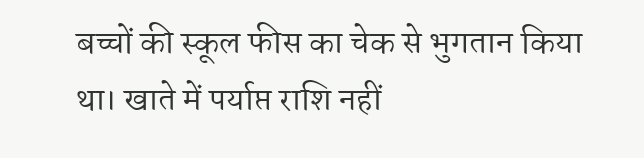बच्चों की स्कूल फीस का चेक से भुगतान किया था। खाते में पर्याप्त राशि नहीं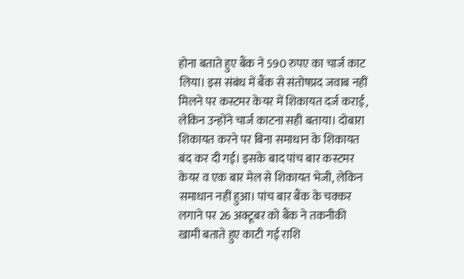होना बताते हुए बैंक ने 590 रुपए का चार्ज काट लिया। इस संबंध में बैंक से संतोषप्रद जवाब नहीं मिलने पर कस्टमर केयर में शिकायत दर्ज कराई, लेकिन उन्होंने चार्ज काटना सही बताया। दोबारा शिकायत करने पर बिना समाधान के शिकायत बंद कर दी गई। इसके बाद पांच बार कस्टमर केयर व एक बार मेल से शिकायत भेजी, लेकिन समाधान नहीं हुआ। पांच बार बैंक के चक्कर लगाने पर 26 अक्टूबर को बैंक ने तकनीकी खामी बताते हुए काटी गई राशि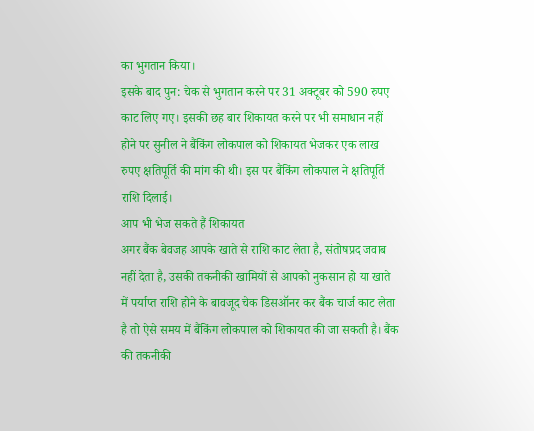का भुगतान किया।
इसके बाद पुन: चेक से भुगतान करने पर 31 अक्टूबर को 590 रुपए काट लिए गए। इसकी छह बार शिकायत करने पर भी समाधान नहीं होने पर सुनील ने बैंकिंग लोकपाल को शिकायत भेजकर एक लाख रुपए क्षतिपूर्ति की मांग की थी। इस पर बैंकिंग लोकपाल ने क्षतिपूर्ति राशि दिलाई।
आप भी भेज सकते हैं शिकायत
अगर बैंक बेवजह आपके खाते से राशि काट लेता है, संतोषप्रद जवाब नहीं देता है, उसकी तकनीकी खामियों से आपको नुकसान हो या खाते में पर्याप्त राशि होने के बावजूद चेक डिसऑनर कर बैंक चार्ज काट लेता है तो ऐसे समय में बैंकिंग लोकपाल को शिकायत की जा सकती है। बैंक की तकनीकी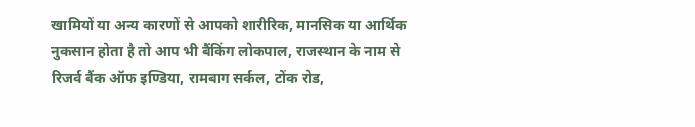खामियों या अन्य कारणों से आपको शारीरिक, मानसिक या आर्थिक नुकसान होता है तो आप भी बैंकिंग लोकपाल, राजस्थान के नाम से रिजर्व बैंक ऑफ इण्डिया, रामबाग सर्कल, टोंक रोड,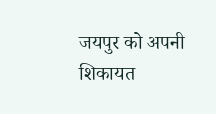जयपुर को अपनी शिकायत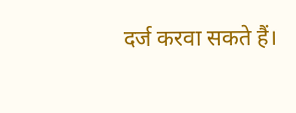दर्ज करवा सकते हैं।